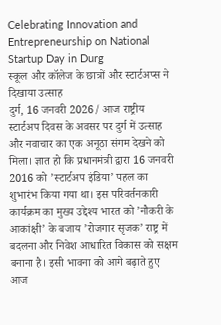Celebrating Innovation and Entrepreneurship on National Startup Day in Durg
स्कूल और कॉलेज के छात्रों और स्टार्टअप्स ने दिखाया उत्साह
दुर्ग, 16 जनवरी 2026/ आज राष्ट्रीय स्टार्टअप दिवस के अवसर पर दुर्ग में उत्साह और नवाचार का एक अनूठा संगम देखने को मिला। ज्ञात हो कि प्रधानमंत्री द्वारा 16 जनवरी 2016 को ’स्टार्टअप इंडिया’ पहल का शुभारंभ किया गया था। इस परिवर्तनकारी कार्यक्रम का मुख्य उद्देश्य भारत को ’नौकरी के आकांक्षी’ के बजाय ’रोजगार सृजक’ राष्ट्र में बदलना और निवेश आधारित विकास को सक्षम बनाना है। इसी भावना को आगे बढ़ाते हुए आज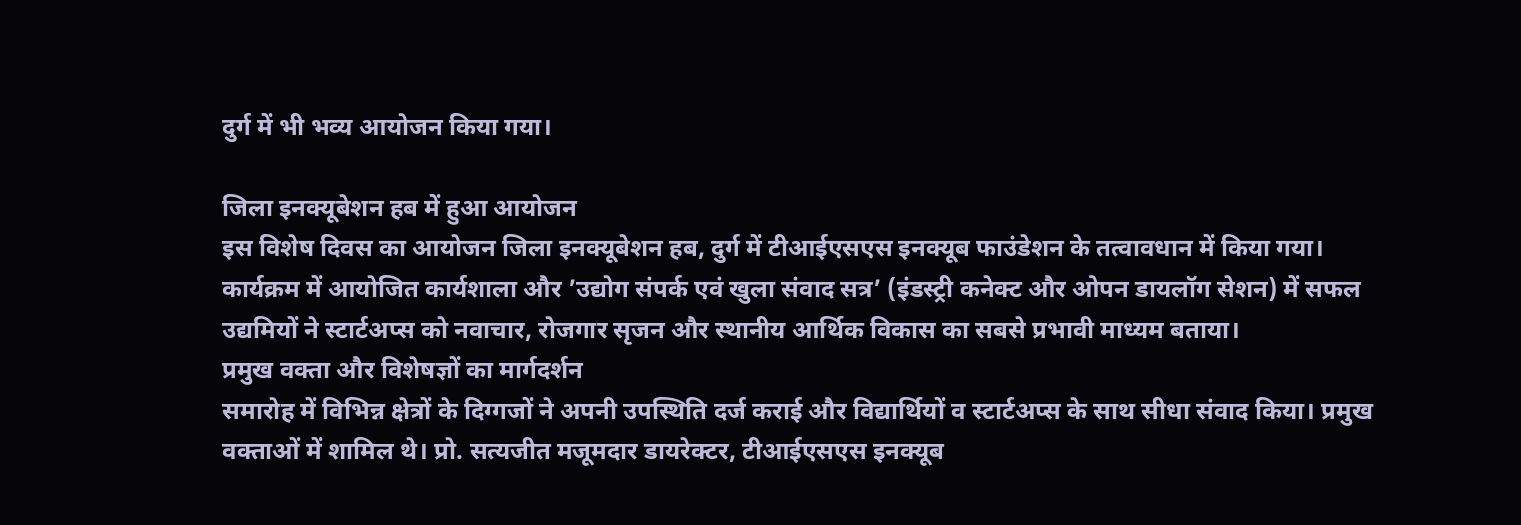दुर्ग में भी भव्य आयोजन किया गया।

जिला इनक्यूबेशन हब में हुआ आयोजन
इस विशेष दिवस का आयोजन जिला इनक्यूबेशन हब, दुर्ग में टीआईएसएस इनक्यूब फाउंडेशन के तत्वावधान में किया गया। कार्यक्रम में आयोजित कार्यशाला और ’उद्योग संपर्क एवं खुला संवाद सत्र’ (इंडस्ट्री कनेक्ट और ओपन डायलॉग सेशन) में सफल उद्यमियों ने स्टार्टअप्स को नवाचार, रोजगार सृजन और स्थानीय आर्थिक विकास का सबसे प्रभावी माध्यम बताया।
प्रमुख वक्ता और विशेषज्ञों का मार्गदर्शन
समारोह में विभिन्न क्षेत्रों के दिग्गजों ने अपनी उपस्थिति दर्ज कराई और विद्यार्थियों व स्टार्टअप्स के साथ सीधा संवाद किया। प्रमुख वक्ताओं में शामिल थे। प्रो. सत्यजीत मजूमदार डायरेक्टर, टीआईएसएस इनक्यूब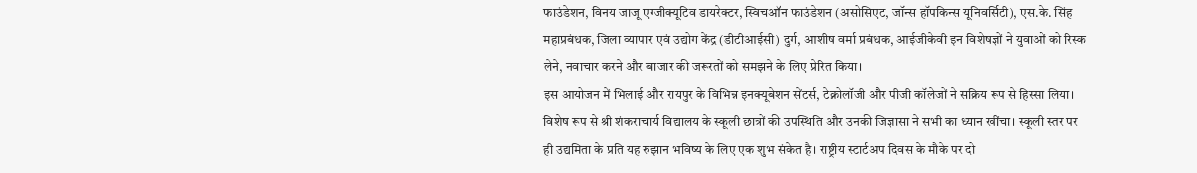फाउंडेशन, विनय जाजू एग्जीक्यूटिव डायरेक्टर, स्विचऑन फाउंडेशन (असोसिएट, जॉन्स हॉपकिन्स यूनिवर्सिटी), एस.के. सिंह महाप्रबंधक, जिला व्यापार एवं उद्योग केंद्र (डीटीआईसी) दुर्ग, आशीष वर्मा प्रबंधक, आईजीकेवी इन विशेषज्ञों ने युवाओं को रिस्क लेने, नवाचार करने और बाजार की जरूरतों को समझने के लिए प्रेरित किया।
इस आयोजन में भिलाई और रायपुर के विभिन्न इनक्यूबेशन सेंटर्स, टेक्नोलॉजी और पीजी कॉलेजों ने सक्रिय रूप से हिस्सा लिया। विशेष रूप से श्री शंकराचार्य विद्यालय के स्कूली छात्रों की उपस्थिति और उनकी जिज्ञासा ने सभी का ध्यान खींचा। स्कूली स्तर पर ही उद्यमिता के प्रति यह रुझान भविष्य के लिए एक शुभ संकेत है। राष्ट्रीय स्टार्टअप दिवस के मौके पर दो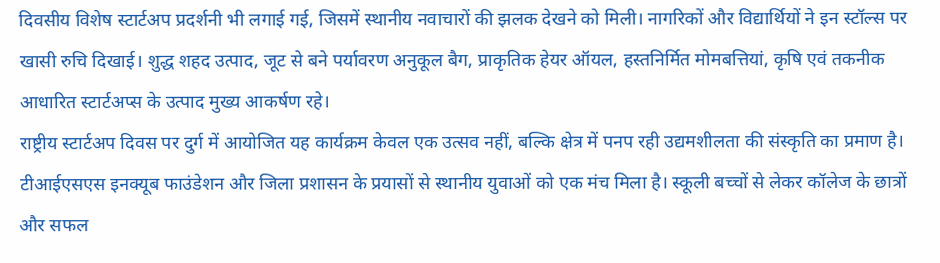दिवसीय विशेष स्टार्टअप प्रदर्शनी भी लगाई गई, जिसमें स्थानीय नवाचारों की झलक देखने को मिली। नागरिकों और विद्यार्थियों ने इन स्टॉल्स पर खासी रुचि दिखाई। शुद्ध शहद उत्पाद, जूट से बने पर्यावरण अनुकूल बैग, प्राकृतिक हेयर ऑयल, हस्तनिर्मित मोमबत्तियां, कृषि एवं तकनीक आधारित स्टार्टअप्स के उत्पाद मुख्य आकर्षण रहे।
राष्ट्रीय स्टार्टअप दिवस पर दुर्ग में आयोजित यह कार्यक्रम केवल एक उत्सव नहीं, बल्कि क्षेत्र में पनप रही उद्यमशीलता की संस्कृति का प्रमाण है। टीआईएसएस इनक्यूब फाउंडेशन और जिला प्रशासन के प्रयासों से स्थानीय युवाओं को एक मंच मिला है। स्कूली बच्चों से लेकर कॉलेज के छात्रों और सफल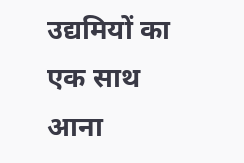उद्यमियों का एक साथ आना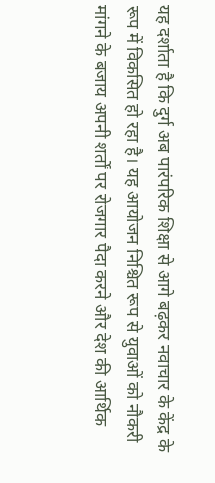यह दर्शाता है कि दुर्ग अब पारंपरिक शिक्षा से आगे बढ़कर नवाचार के केंद्र के रूप में विकसित हो रहा है। यह आयोजन निश्चित रूप से युवाओं को नौकरी मांगने के बजाय अपनी शर्तों पर रोजगार पैदा करने और देश की आर्थिक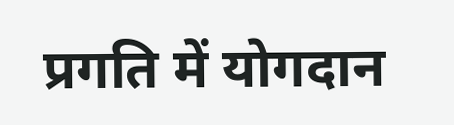प्रगति में योगदान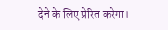देने के लिए प्रेरित करेगा।